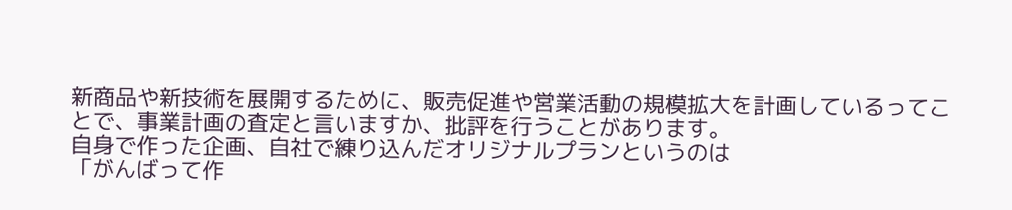新商品や新技術を展開するために、販売促進や営業活動の規模拡大を計画しているってことで、事業計画の査定と言いますか、批評を行うことがあります。
自身で作った企画、自社で練り込んだオリジナルプランというのは
「がんばって作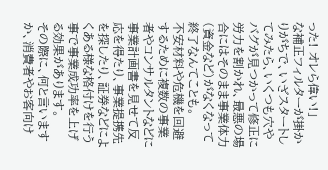った! オレら偉い!」
な補正フィルターが掛かりがちで、いざスタートしてみたら、いくつも穴やバグが見つかって修正に労力を割かれ、最悪の場合にはそのまま事業体力(資金など)がなくなって終了なんてことも。
不安材料や危機を回避するために複数の事業者やコンサルタントなどに事業計画書を見せて反応を得たり、事業提携先を探したり、証券などによくある様な格付けを行う事で事業成功率を上げる効果があります。
その際に、何と言いますか、消費者やお客向け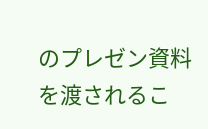のプレゼン資料を渡されるこ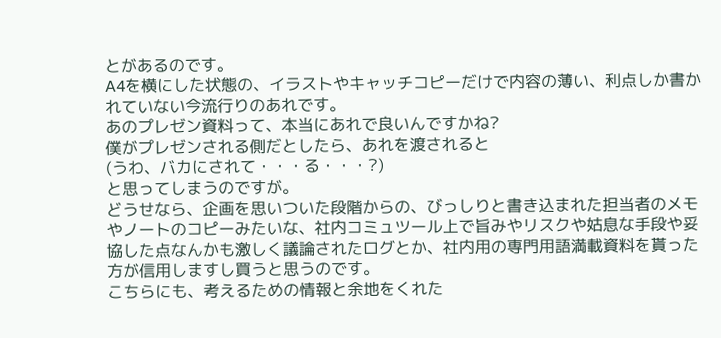とがあるのです。
A4を横にした状態の、イラストやキャッチコピーだけで内容の薄い、利点しか書かれていない今流行りのあれです。
あのプレゼン資料って、本当にあれで良いんですかね?
僕がプレゼンされる側だとしたら、あれを渡されると
(うわ、バカにされて・・・る・・・?)
と思ってしまうのですが。
どうせなら、企画を思いついた段階からの、びっしりと書き込まれた担当者のメモやノートのコピーみたいな、社内コミュツール上で旨みやリスクや姑息な手段や妥協した点なんかも激しく議論されたログとか、社内用の専門用語満載資料を貰った方が信用しますし買うと思うのです。
こちらにも、考えるための情報と余地をくれた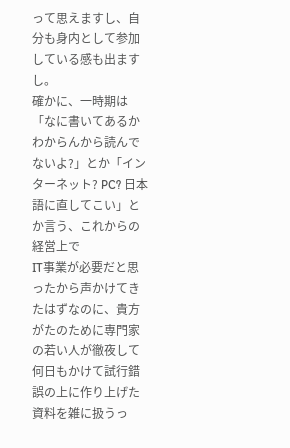って思えますし、自分も身内として参加している感も出ますし。
確かに、一時期は「なに書いてあるかわからんから読んでないよ?」とか「インターネット? PC? 日本語に直してこい」とか言う、これからの経営上で
IT事業が必要だと思ったから声かけてきたはずなのに、貴方がたのために専門家の若い人が徹夜して何日もかけて試行錯誤の上に作り上げた資料を雑に扱うっ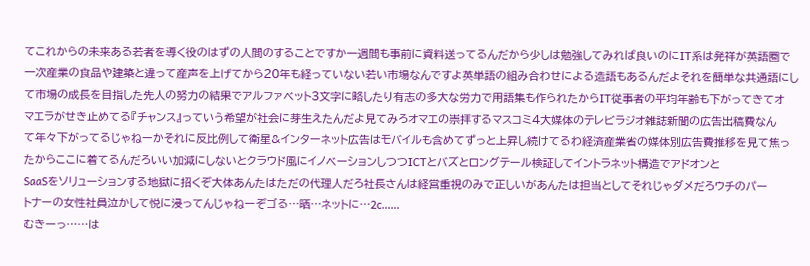てこれからの未来ある若者を導く役のはずの人間のすることですか一週間も事前に資料送ってるんだから少しは勉強してみれば良いのにIT系は発祥が英語圏で
一次産業の食品や建築と違って産声を上げてから20年も経っていない若い市場なんですよ英単語の組み合わせによる造語もあるんだよそれを簡単な共通語にし
て市場の成長を目指した先人の努力の結果でアルファベット3文字に略したり有志の多大な労力で用語集も作られたからIT従事者の平均年齢も下がってきてオ
マエラがせき止めてる『チャンス』っていう希望が社会に芽生えたんだよ見てみろオマエの崇拝するマスコミ4大媒体のテレビラジオ雑誌新聞の広告出稿費なん
て年々下がってるじゃねーかそれに反比例して衛星&インターネット広告はモバイルも含めてずっと上昇し続けてるわ経済産業省の媒体別広告費推移を見て焦っ
たからここに着てるんだろいい加減にしないとクラウド風にイノベーションしつつICTとバズとロングテール検証してイントラネット構造でアドオンと
SaaSをソリューションする地獄に招くぞ大体あんたはただの代理人だろ社長さんは経営重視のみで正しいがあんたは担当としてそれじゃダメだろウチのパー
トナーの女性社員泣かして悦に浸ってんじゃねーぞゴる…晒…ネットに…2c……
むきーっ……は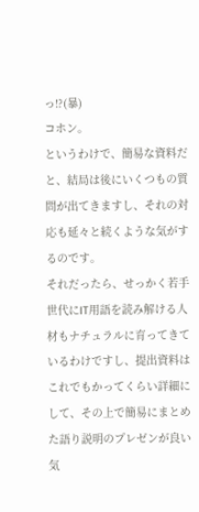っ!?(暴)
コホン。
というわけで、簡易な資料だと、結局は後にいくつもの質問が出てきますし、それの対応も延々と続くような気がするのです。
それだったら、せっかく若手世代にIT用語を読み解ける人材もナチュラルに育ってきているわけですし、提出資料はこれでもかってくらい詳細にして、その上で簡易にまとめた語り説明のプレゼンが良い気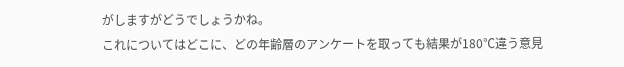がしますがどうでしょうかね。
これについてはどこに、どの年齢層のアンケートを取っても結果が180℃違う意見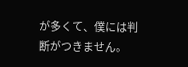が多くて、僕には判断がつきません。